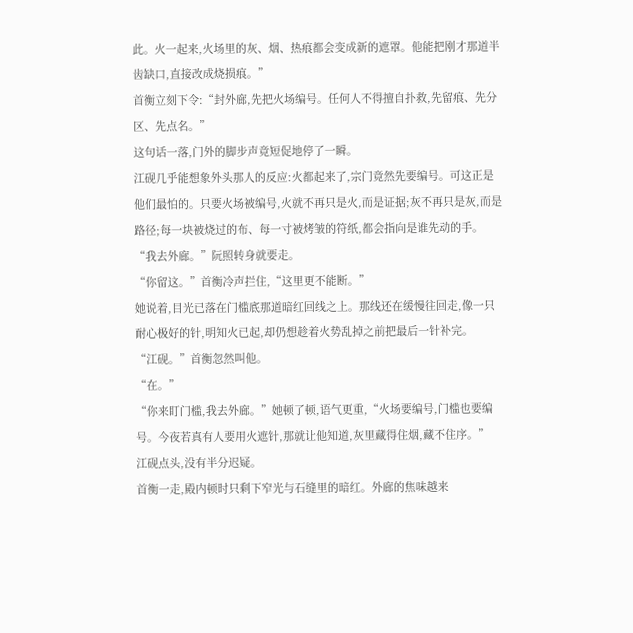此。火一起来,火场里的灰、烟、热痕都会变成新的遮罩。他能把刚才那道半齿缺口,直接改成烧损痕。”
首衡立刻下令:“封外廊,先把火场编号。任何人不得擅自扑救,先留痕、先分区、先点名。”
这句话一落,门外的脚步声竟短促地停了一瞬。
江砚几乎能想象外头那人的反应:火都起来了,宗门竟然先要编号。可这正是他们最怕的。只要火场被编号,火就不再只是火,而是证据;灰不再只是灰,而是路径;每一块被烧过的布、每一寸被烤皱的符纸,都会指向是谁先动的手。
“我去外廊。”阮照转身就要走。
“你留这。”首衡冷声拦住,“这里更不能断。”
她说着,目光已落在门槛底那道暗红回线之上。那线还在缓慢往回走,像一只耐心极好的针,明知火已起,却仍想趁着火势乱掉之前把最后一针补完。
“江砚。”首衡忽然叫他。
“在。”
“你来盯门槛,我去外廊。”她顿了顿,语气更重,“火场要编号,门槛也要编号。今夜若真有人要用火遮针,那就让他知道,灰里藏得住烟,藏不住序。”
江砚点头,没有半分迟疑。
首衡一走,殿内顿时只剩下窄光与石缝里的暗红。外廊的焦味越来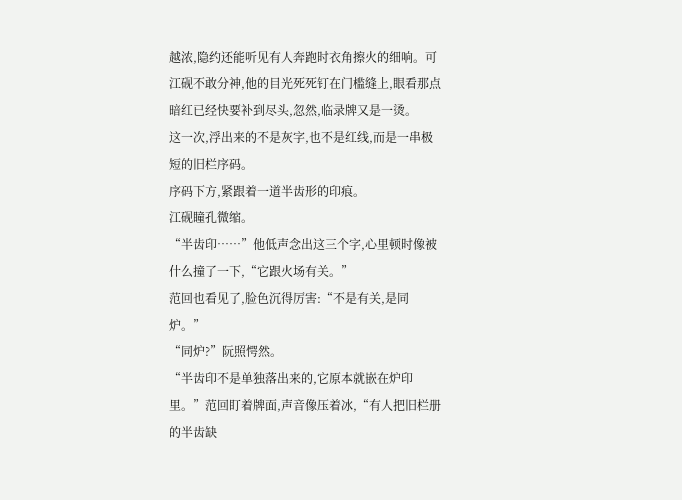越浓,隐约还能听见有人奔跑时衣角擦火的细响。可江砚不敢分神,他的目光死死钉在门槛缝上,眼看那点暗红已经快要补到尽头,忽然,临录牌又是一烫。
这一次,浮出来的不是灰字,也不是红线,而是一串极短的旧栏序码。
序码下方,紧跟着一道半齿形的印痕。
江砚瞳孔微缩。
“半齿印……”他低声念出这三个字,心里顿时像被什么撞了一下,“它跟火场有关。”
范回也看见了,脸色沉得厉害:“不是有关,是同炉。”
“同炉?”阮照愕然。
“半齿印不是单独落出来的,它原本就嵌在炉印里。”范回盯着牌面,声音像压着冰,“有人把旧栏册的半齿缺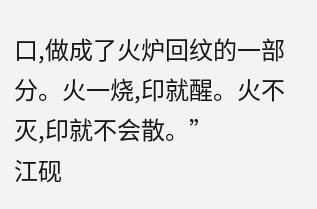口,做成了火炉回纹的一部分。火一烧,印就醒。火不灭,印就不会散。”
江砚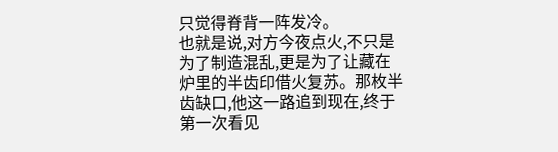只觉得脊背一阵发冷。
也就是说,对方今夜点火,不只是为了制造混乱,更是为了让藏在炉里的半齿印借火复苏。那枚半齿缺口,他这一路追到现在,终于第一次看见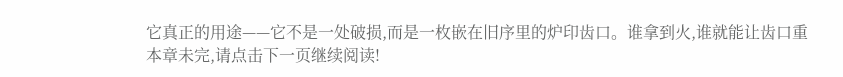它真正的用途——它不是一处破损,而是一枚嵌在旧序里的炉印齿口。谁拿到火,谁就能让齿口重
本章未完,请点击下一页继续阅读!